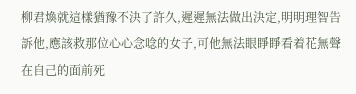柳君煥就這樣猶豫不決了許久,遲遲無法做出決定,明明理智告訴他,應該救那位心心念唸的女子,可他無法眼睜睜看着花無聲在自己的面前死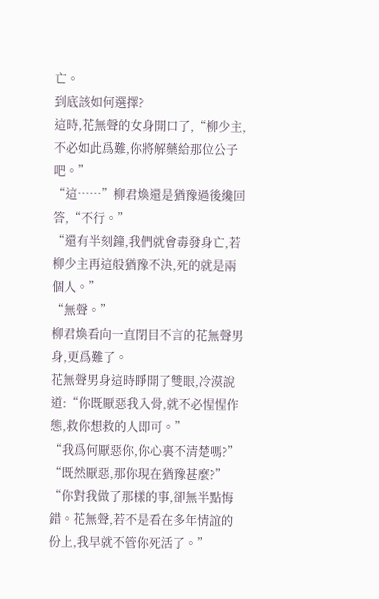亡。
到底該如何選擇?
這時,花無聲的女身開口了,“柳少主,不必如此爲難,你將解藥給那位公子吧。”
“這……”柳君煥還是猶豫過後纔回答,“不行。”
“還有半刻鐘,我們就會毒發身亡,若柳少主再這般猶豫不決,死的就是兩個人。”
“無聲。”
柳君煥看向一直閉目不言的花無聲男身,更爲難了。
花無聲男身這時睜開了雙眼,冷漠說道:“你既厭惡我入骨,就不必惺惺作態,救你想救的人即可。”
“我爲何厭惡你,你心裏不清楚嗎?”
“既然厭惡,那你現在猶豫甚麼?”
“你對我做了那樣的事,卻無半點悔錯。花無聲,若不是看在多年情誼的份上,我早就不管你死活了。”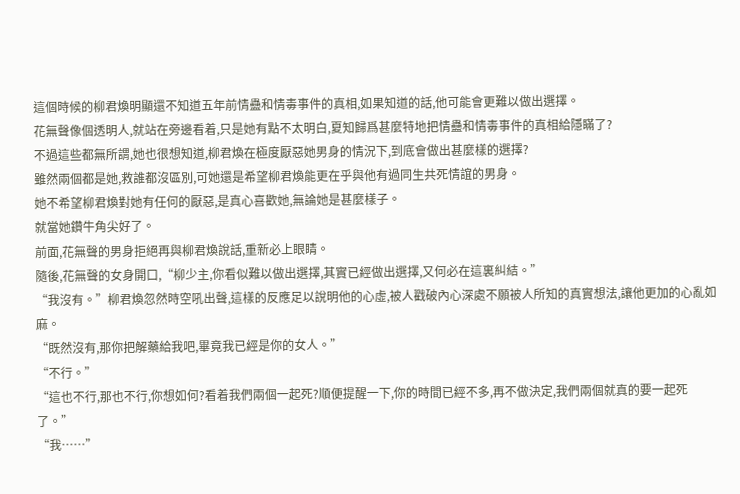這個時候的柳君煥明顯還不知道五年前情蠱和情毒事件的真相,如果知道的話,他可能會更難以做出選擇。
花無聲像個透明人,就站在旁邊看着,只是她有點不太明白,夏知歸爲甚麼特地把情蠱和情毒事件的真相給隱瞞了?
不過這些都無所謂,她也很想知道,柳君煥在極度厭惡她男身的情況下,到底會做出甚麼樣的選擇?
雖然兩個都是她,救誰都沒區別,可她還是希望柳君煥能更在乎與他有過同生共死情誼的男身。
她不希望柳君煥對她有任何的厭惡,是真心喜歡她,無論她是甚麼樣子。
就當她鑽牛角尖好了。
前面,花無聲的男身拒絕再與柳君煥說話,重新必上眼睛。
隨後,花無聲的女身開口,“柳少主,你看似難以做出選擇,其實已經做出選擇,又何必在這裏糾結。”
“我沒有。”柳君煥忽然時空吼出聲,這樣的反應足以說明他的心虛,被人戳破內心深處不願被人所知的真實想法,讓他更加的心亂如麻。
“既然沒有,那你把解藥給我吧,畢竟我已經是你的女人。”
“不行。”
“這也不行,那也不行,你想如何?看着我們兩個一起死?順便提醒一下,你的時間已經不多,再不做決定,我們兩個就真的要一起死了。”
“我……”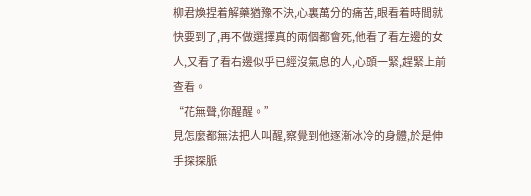柳君煥捏着解藥猶豫不決,心裏萬分的痛苦,眼看着時間就快要到了,再不做選擇真的兩個都會死,他看了看左邊的女人,又看了看右邊似乎已經沒氣息的人,心頭一緊,趕緊上前查看。
“花無聲,你醒醒。”
見怎麼都無法把人叫醒,察覺到他逐漸冰冷的身體,於是伸手探探脈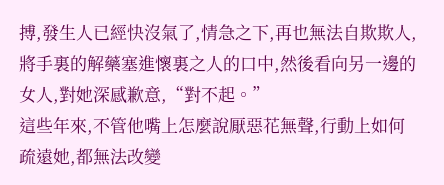搏,發生人已經快沒氣了,情急之下,再也無法自欺欺人,將手裏的解藥塞進懷裏之人的口中,然後看向另一邊的女人,對她深感歉意,“對不起。”
這些年來,不管他嘴上怎麼說厭惡花無聲,行動上如何疏遠她,都無法改變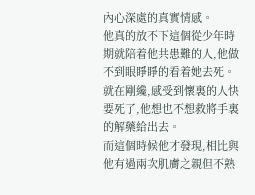內心深處的真實情感。
他真的放不下這個從少年時期就陪着他共患難的人,他做不到眼睜睜的看着她去死。
就在剛纔,感受到懷裏的人快要死了,他想也不想救將手裏的解藥給出去。
而這個時候他才發現,相比與他有過兩次肌膚之親但不熟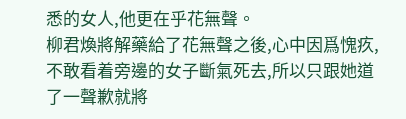悉的女人,他更在乎花無聲。
柳君煥將解藥給了花無聲之後,心中因爲愧疚,不敢看着旁邊的女子斷氣死去,所以只跟她道了一聲歉就將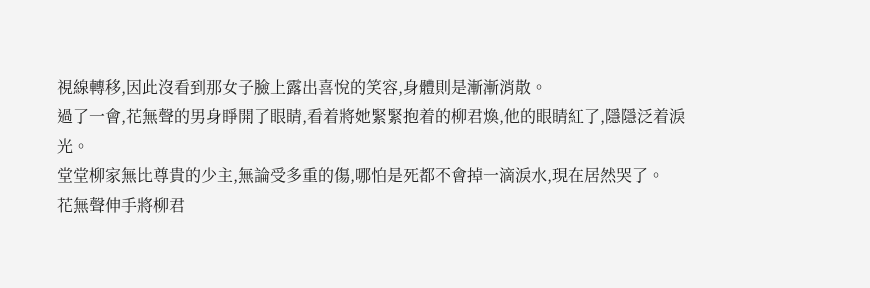視線轉移,因此沒看到那女子臉上露出喜悅的笑容,身體則是漸漸消散。
過了一會,花無聲的男身睜開了眼睛,看着將她緊緊抱着的柳君煥,他的眼睛紅了,隱隱泛着淚光。
堂堂柳家無比尊貴的少主,無論受多重的傷,哪怕是死都不會掉一滴淚水,現在居然哭了。
花無聲伸手將柳君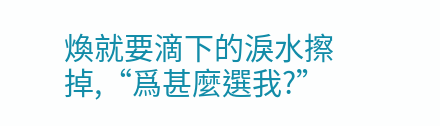煥就要滴下的淚水擦掉,“爲甚麼選我?”